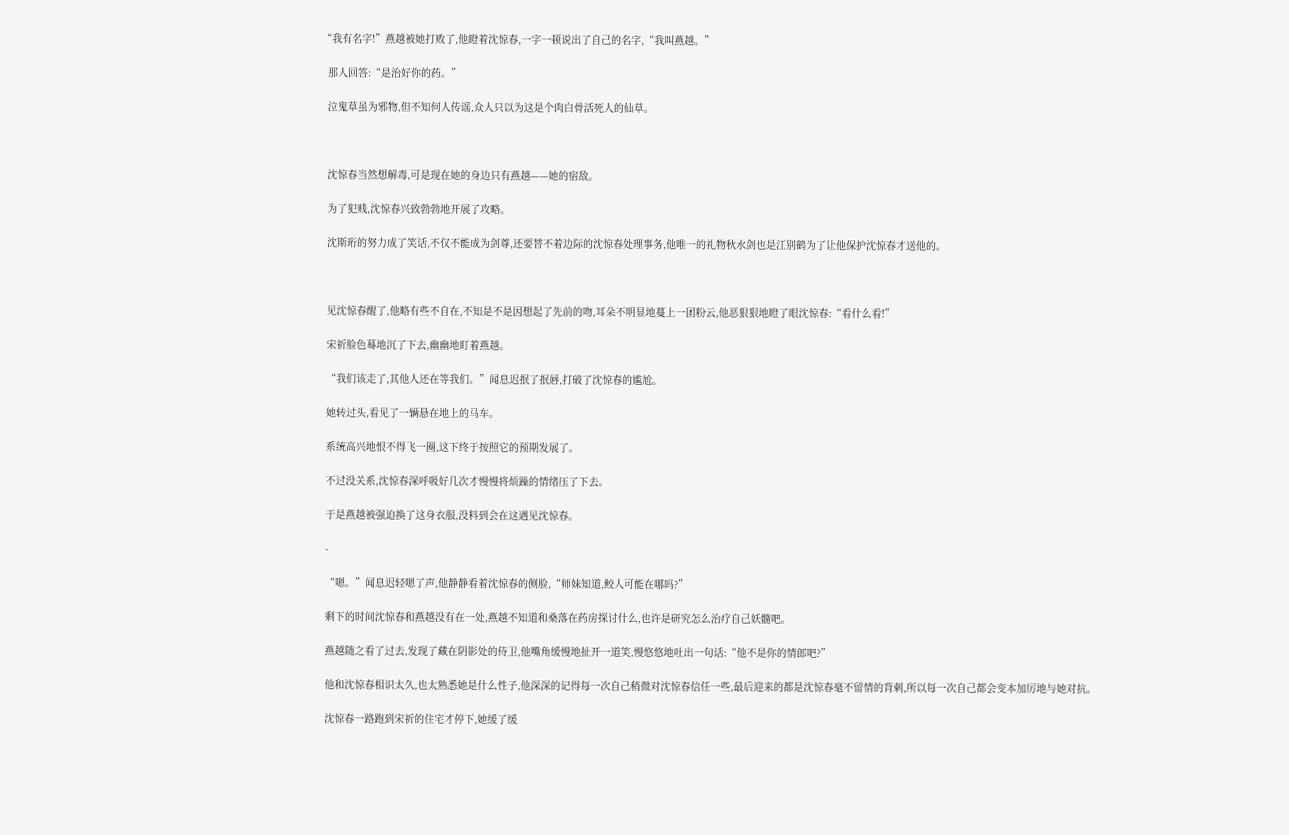“我有名字!”燕越被她打败了,他瞪着沈惊春,一字一顿说出了自己的名字,“我叫燕越。”

  那人回答:“是治好你的药。”

  泣鬼草虽为邪物,但不知何人传谣,众人只以为这是个肉白骨活死人的仙草。



  沈惊春当然想解毒,可是现在她的身边只有燕越——她的宿敌。

  为了犯贱,沈惊春兴致勃勃地开展了攻略。

  沈斯珩的努力成了笑话,不仅不能成为剑尊,还要替不着边际的沈惊春处理事务,他唯一的礼物秋水剑也是江别鹤为了让他保护沈惊春才送他的。



  见沈惊春醒了,他略有些不自在,不知是不是因想起了先前的吻,耳朵不明显地蔓上一团粉云,他恶狠狠地瞪了眼沈惊春:“看什么看!”

  宋祈脸色蓦地沉了下去,幽幽地盯着燕越。

  “我们该走了,其他人还在等我们。”闻息迟抿了抿唇,打破了沈惊春的尴尬。

  她转过头,看见了一辆悬在地上的马车。

  系统高兴地恨不得飞一圈,这下终于按照它的预期发展了。

  不过没关系,沈惊春深呼吸好几次才慢慢将烦躁的情绪压了下去。

  于是燕越被强迫换了这身衣服,没料到会在这遇见沈惊春。

  -

  “嗯。”闻息迟轻嗯了声,他静静看着沈惊春的侧脸,“师妹知道,鲛人可能在哪吗?”

  剩下的时间沈惊春和燕越没有在一处,燕越不知道和桑落在药房探讨什么,也许是研究怎么治疗自己妖髓吧。

  燕越随之看了过去,发现了藏在阴影处的侍卫,他嘴角缓慢地扯开一道笑,慢悠悠地吐出一句话:“他不是你的情郎吧?”

  他和沈惊春相识太久,也太熟悉她是什么性子,他深深的记得每一次自己稍微对沈惊春信任一些,最后迎来的都是沈惊春毫不留情的背刺,所以每一次自己都会变本加厉地与她对抗。

  沈惊春一路跑到宋祈的住宅才停下,她缓了缓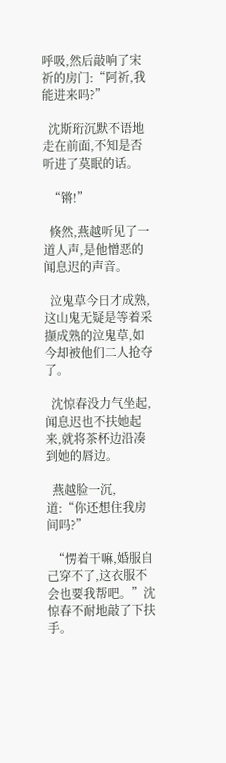呼吸,然后敲响了宋祈的房门:“阿祈,我能进来吗?”

  沈斯珩沉默不语地走在前面,不知是否听进了莫眠的话。

  “锵!”

  倏然,燕越听见了一道人声,是他憎恶的闻息迟的声音。

  泣鬼草今日才成熟,这山鬼无疑是等着采撷成熟的泣鬼草,如今却被他们二人抢夺了。

  沈惊春没力气坐起,闻息迟也不扶她起来,就将茶杯边沿凑到她的唇边。

  燕越脸一沉,道:“你还想住我房间吗?”

  “愣着干嘛,婚服自己穿不了,这衣服不会也要我帮吧。”沈惊春不耐地敲了下扶手。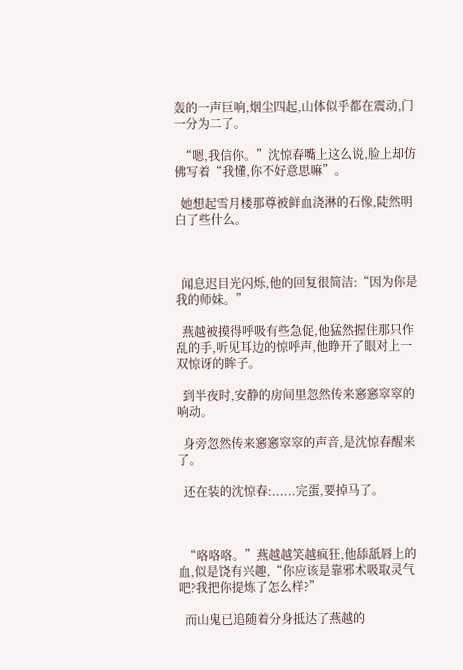轰的一声巨响,烟尘四起,山体似乎都在震动,门一分为二了。

  “嗯,我信你。”沈惊春嘴上这么说,脸上却仿佛写着“我懂,你不好意思嘛”。

  她想起雪月楼那尊被鲜血浇淋的石像,陡然明白了些什么。



  闻息迟目光闪烁,他的回复很简洁:“因为你是我的师妹。”

  燕越被摸得呼吸有些急促,他猛然握住那只作乱的手,听见耳边的惊呼声,他睁开了眼对上一双惊讶的眸子。

  到半夜时,安静的房间里忽然传来窸窸窣窣的响动。

  身旁忽然传来窸窸窣窣的声音,是沈惊春醒来了。

  还在装的沈惊春:......完蛋,要掉马了。



  “咯咯咯。”燕越越笑越疯狂,他舔舐唇上的血,似是饶有兴趣,“你应该是靠邪术吸取灵气吧?我把你提炼了怎么样?”

  而山鬼已追随着分身抵达了燕越的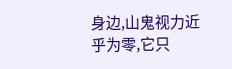身边,山鬼视力近乎为零,它只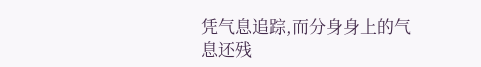凭气息追踪,而分身身上的气息还残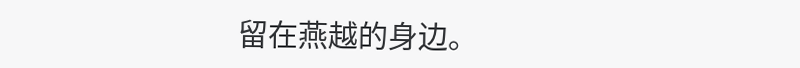留在燕越的身边。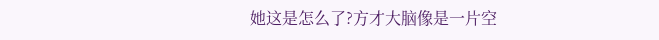她这是怎么了?方才大脑像是一片空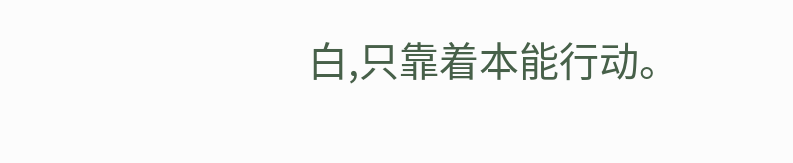白,只靠着本能行动。